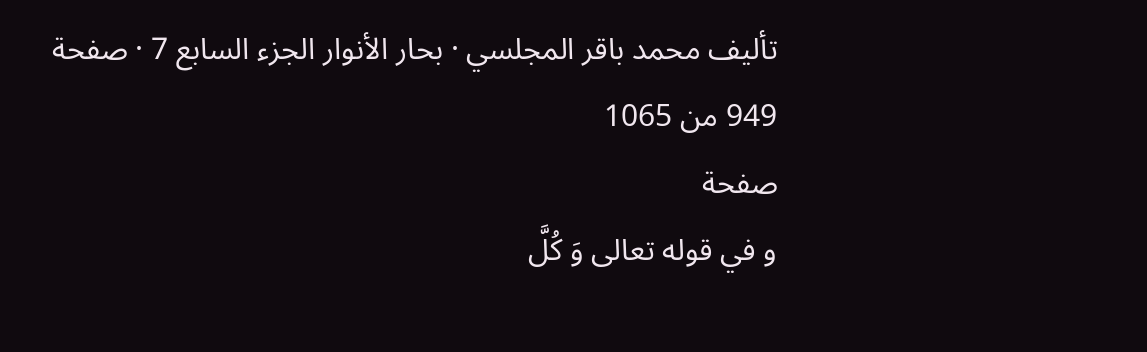تأليف محمد باقر المجلسي · بحار الأنوار الجزء السابع 7 · صفحة 949 من 1065
صفحة
و في قوله تعالى وَ كُلَّ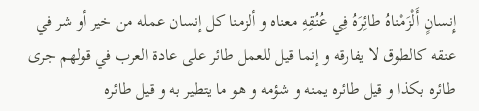إِنسانٍ أَلْزَمْناهُ طائِرَهُ فِي عُنُقِهِ معناه و ألزمنا كل إنسان عمله من خير أو شر في عنقه كالطوق لا يفارقه و إنما قيل للعمل طائر على عادة العرب في قولهم جرى طائره بكذا و قيل طائره يمنه و شؤمه و هو ما يتطير به و قيل طائره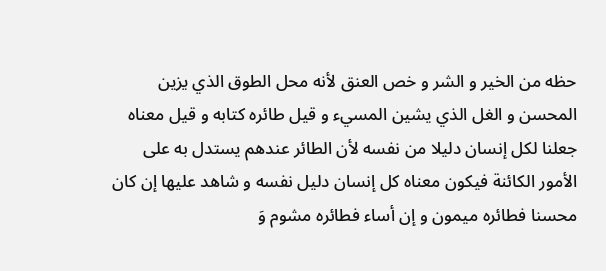حظه من الخير و الشر و خص العنق لأنه محل الطوق الذي يزين المحسن و الغل الذي يشين المسيء و قيل طائره كتابه و قيل معناه جعلنا لكل إنسان دليلا من نفسه لأن الطائر عندهم يستدل به على الأمور الكائنة فيكون معناه كل إنسان دليل نفسه و شاهد عليها إن كان محسنا فطائره ميمون و إن أساء فطائره مشوم وَ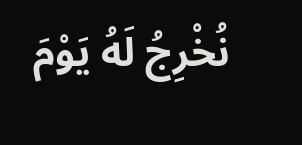نُخْرِجُ لَهُ يَوْمَ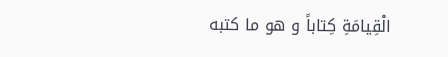الْقِيامَةِ كِتاباً و هو ما كتبه